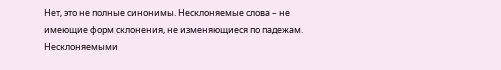Нет, это не полные синонимы. Несклоняемые слова – не имеющие форм склонения, не изменяющиеся по падежам. Несклоняемыми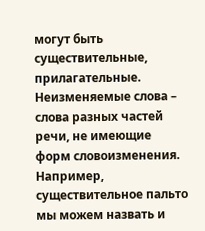могут быть существительные, прилагательные. Неизменяемые слова – слова разных частей речи, не имеющие форм словоизменения. Например, существительное пальто мы можем назвать и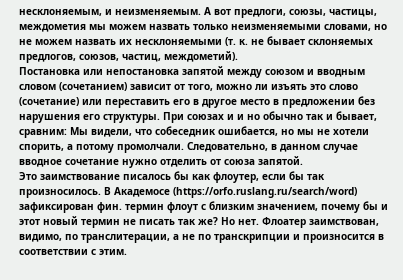несклоняемым, и неизменяемым. А вот предлоги, союзы, частицы, междометия мы можем назвать только неизменяемыми словами, но не можем назвать их несклоняемыми (т. к. не бывает склоняемых предлогов, союзов, частиц, междометий).
Постановка или непостановка запятой между союзом и вводным словом (сочетанием) зависит от того, можно ли изъять это слово (сочетание) или переставить его в другое место в предложении без нарушения его структуры. При союзах и и но обычно так и бывает, сравним: Мы видели, что собеседник ошибается, но мы не хотели спорить, а потому промолчали. Следовательно, в данном случае вводное сочетание нужно отделить от союза запятой.
Это заимствование писалось бы как флоутер, если бы так произносилось. В Академосе (https://orfo.ruslang.ru/search/word) зафиксирован фин. термин флоут с близким значением, почему бы и этот новый термин не писать так же? Но нет. Флоатер заимствован, видимо, по транслитерации, а не по транскрипции и произносится в соответствии с этим.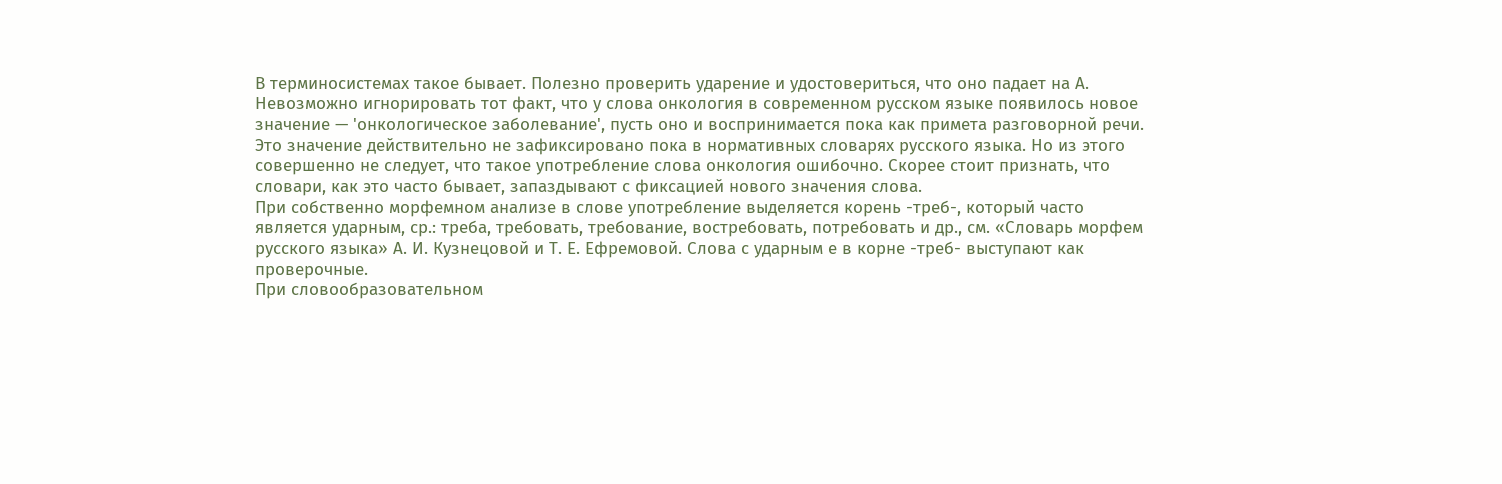В терминосистемах такое бывает. Полезно проверить ударение и удостовериться, что оно падает на А.
Невозможно игнорировать тот факт, что у слова онкология в современном русском языке появилось новое значение — 'онкологическое заболевание', пусть оно и воспринимается пока как примета разговорной речи. Это значение действительно не зафиксировано пока в нормативных словарях русского языка. Но из этого совершенно не следует, что такое употребление слова онкология ошибочно. Скорее стоит признать, что словари, как это часто бывает, запаздывают с фиксацией нового значения слова.
При собственно морфемном анализе в слове употребление выделяется корень -треб-, который часто является ударным, ср.: треба, требовать, требование, востребовать, потребовать и др., см. «Словарь морфем русского языка» А. И. Кузнецовой и Т. Е. Ефремовой. Слова с ударным е в корне -треб- выступают как проверочные.
При словообразовательном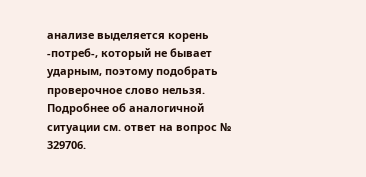анализе выделяется корень -потреб-, который не бывает ударным, поэтому подобрать проверочное слово нельзя.
Подробнее об аналогичной ситуации см. ответ на вопрос № 329706.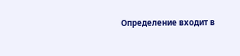Определение входит в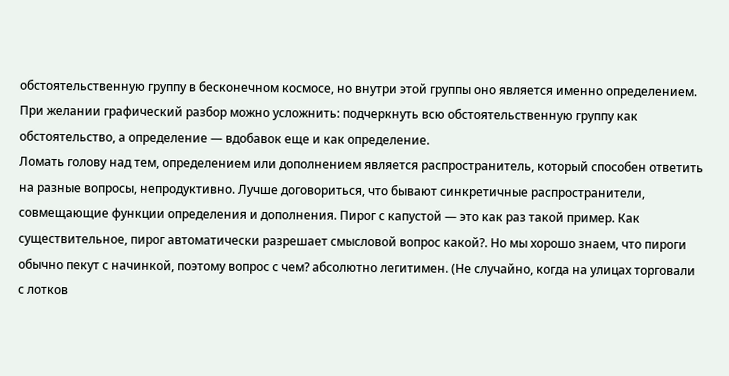обстоятельственную группу в бесконечном космосе, но внутри этой группы оно является именно определением. При желании графический разбор можно усложнить: подчеркнуть всю обстоятельственную группу как обстоятельство, а определение — вдобавок еще и как определение.
Ломать голову над тем, определением или дополнением является распространитель, который способен ответить на разные вопросы, непродуктивно. Лучше договориться, что бывают синкретичные распространители, совмещающие функции определения и дополнения. Пирог с капустой — это как раз такой пример. Как существительное, пирог автоматически разрешает смысловой вопрос какой?. Но мы хорошо знаем, что пироги обычно пекут с начинкой, поэтому вопрос с чем? абсолютно легитимен. (Не случайно, когда на улицах торговали с лотков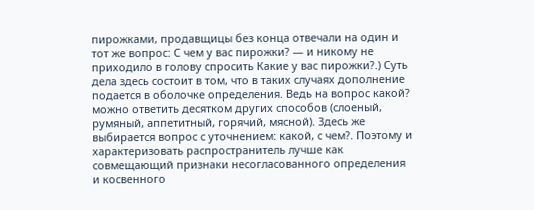пирожками, продавщицы без конца отвечали на один и тот же вопрос: С чем у вас пирожки? — и никому не приходило в голову спросить Какие у вас пирожки?.) Суть дела здесь состоит в том, что в таких случаях дополнение подается в оболочке определения. Ведь на вопрос какой? можно ответить десятком других способов (слоеный, румяный, аппетитный, горячий, мясной). Здесь же выбирается вопрос с уточнением: какой, с чем?. Поэтому и характеризовать распространитель лучше как совмещающий признаки несогласованного определения и косвенного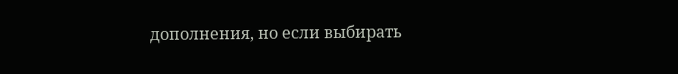дополнения, но если выбирать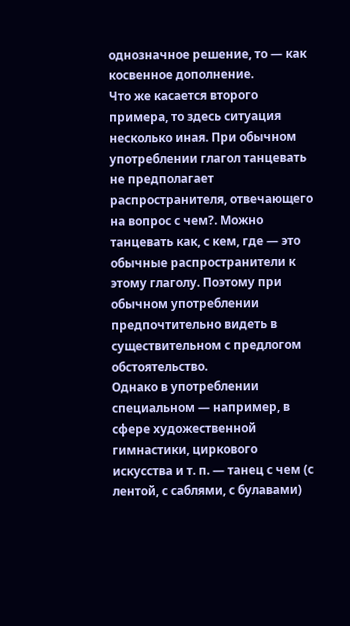однозначное решение, то — как косвенное дополнение.
Что же касается второго примера, то здесь ситуация несколько иная. При обычном употреблении глагол танцевать не предполагает распространителя, отвечающего на вопрос с чем?. Можно танцевать как, с кем, где — это обычные распространители к этому глаголу. Поэтому при обычном употреблении предпочтительно видеть в существительном с предлогом обстоятельство.
Однако в употреблении специальном — например, в сфере художественной гимнастики, циркового искусства и т. п. — танец с чем (с лентой, с саблями, с булавами)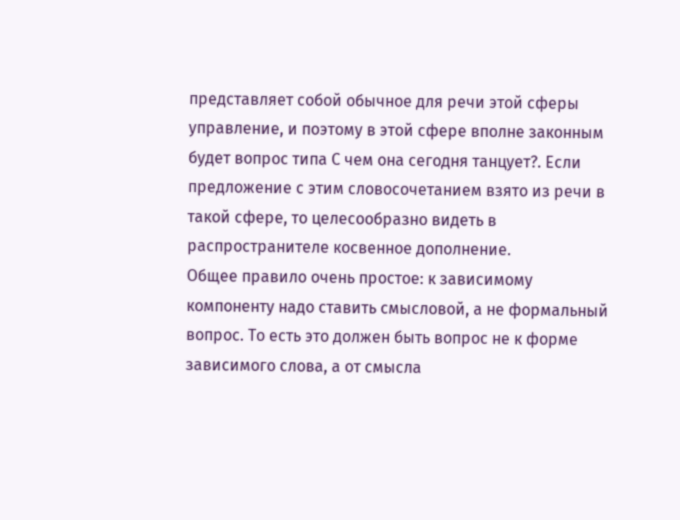представляет собой обычное для речи этой сферы управление, и поэтому в этой сфере вполне законным будет вопрос типа С чем она сегодня танцует?. Если предложение с этим словосочетанием взято из речи в такой сфере, то целесообразно видеть в распространителе косвенное дополнение.
Общее правило очень простое: к зависимому компоненту надо ставить смысловой, а не формальный вопрос. То есть это должен быть вопрос не к форме зависимого слова, а от смысла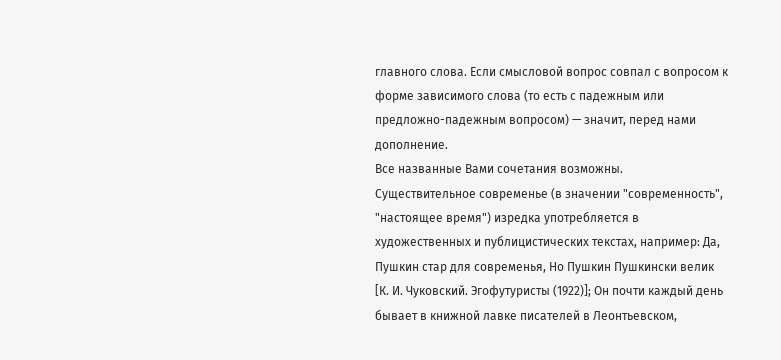главного слова. Если смысловой вопрос совпал с вопросом к форме зависимого слова (то есть с падежным или предложно-падежным вопросом) — значит, перед нами дополнение.
Все названные Вами сочетания возможны.
Существительное современье (в значении "современность", "настоящее время") изредка употребляется в художественных и публицистических текстах, например: Да, Пушкин стар для современья, Но Пушкин Пушкински велик [К. И. Чуковский. Эгофутуристы (1922)]; Он почти каждый день бывает в книжной лавке писателей в Леонтьевском,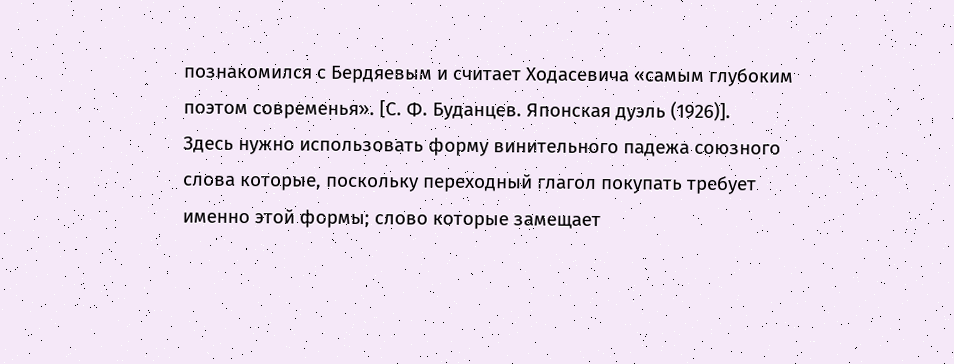познакомился с Бердяевым и считает Ходасевича «самым глубоким поэтом современья». [С. Ф. Буданцев. Японская дуэль (1926)].
Здесь нужно использовать форму винительного падежа союзного слова которые, поскольку переходный глагол покупать требует именно этой формы; слово которые замещает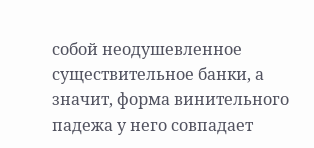собой неодушевленное существительное банки, а значит, форма винительного падежа у него совпадает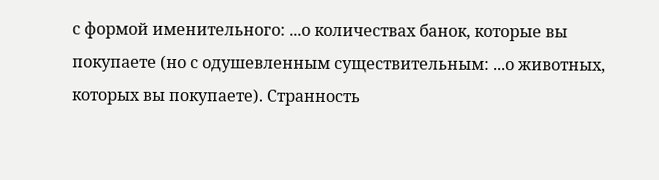с формой именительного: ...о количествах банок, которые вы покупаете (но с одушевленным существительным: ...о животных, которых вы покупаете). Странность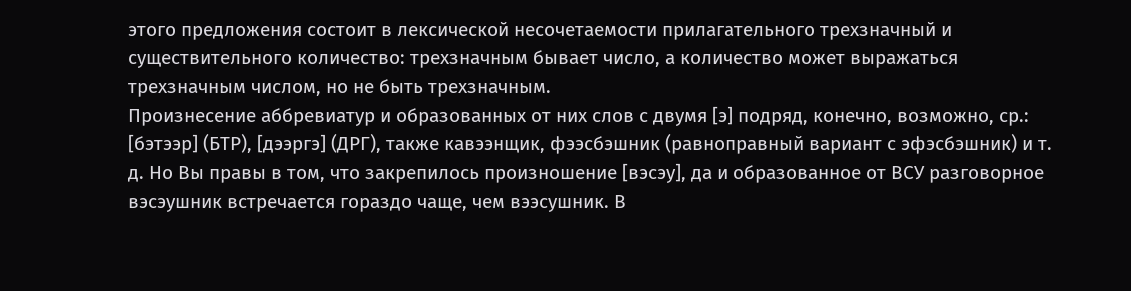этого предложения состоит в лексической несочетаемости прилагательного трехзначный и существительного количество: трехзначным бывает число, а количество может выражаться трехзначным числом, но не быть трехзначным.
Произнесение аббревиатур и образованных от них слов с двумя [э] подряд, конечно, возможно, ср.: [бэтээр] (БТР), [дээргэ] (ДРГ), также кавээнщик, фээсбэшник (равноправный вариант с эфэсбэшник) и т. д. Но Вы правы в том, что закрепилось произношение [вэсэу], да и образованное от ВСУ разговорное вэсэушник встречается гораздо чаще, чем вээсушник. В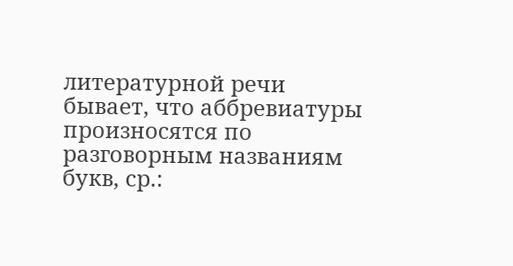литературной речи бывает, что аббревиатуры произносятся по разговорным названиям букв, ср.: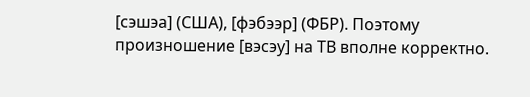[сэшэа] (США), [фэбээр] (ФБР). Поэтому произношение [вэсэу] на ТВ вполне корректно.